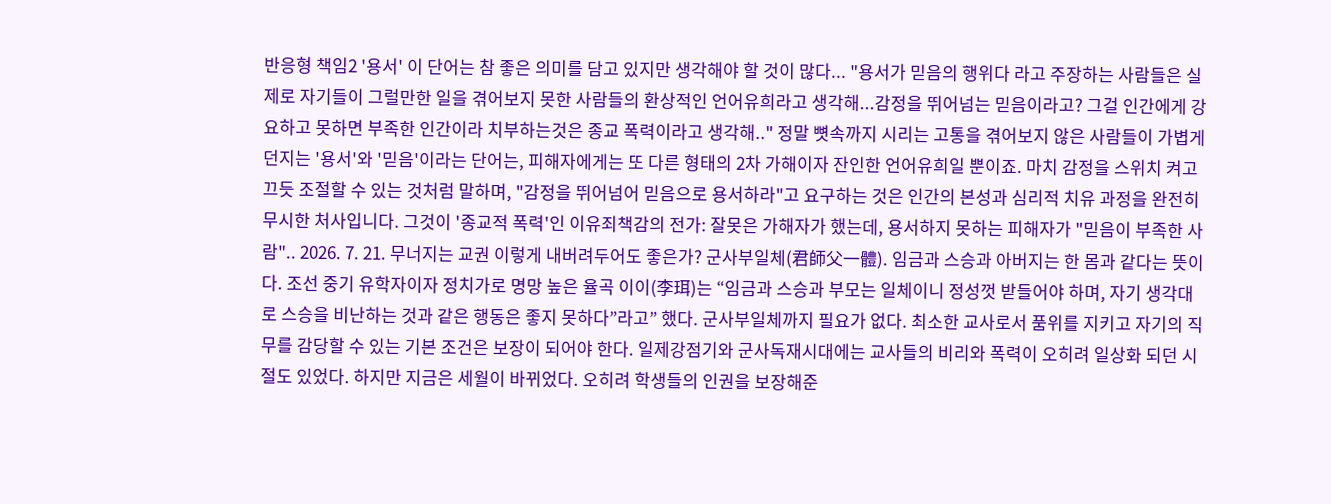반응형 책임2 '용서' 이 단어는 참 좋은 의미를 담고 있지만 생각해야 할 것이 많다... "용서가 믿음의 행위다 라고 주장하는 사람들은 실제로 자기들이 그럴만한 일을 겪어보지 못한 사람들의 환상적인 언어유희라고 생각해...감정을 뛰어넘는 믿음이라고? 그걸 인간에게 강요하고 못하면 부족한 인간이라 치부하는것은 종교 폭력이라고 생각해.." 정말 뼛속까지 시리는 고통을 겪어보지 않은 사람들이 가볍게 던지는 '용서'와 '믿음'이라는 단어는, 피해자에게는 또 다른 형태의 2차 가해이자 잔인한 언어유희일 뿐이죠. 마치 감정을 스위치 켜고 끄듯 조절할 수 있는 것처럼 말하며, "감정을 뛰어넘어 믿음으로 용서하라"고 요구하는 것은 인간의 본성과 심리적 치유 과정을 완전히 무시한 처사입니다. 그것이 '종교적 폭력'인 이유죄책감의 전가: 잘못은 가해자가 했는데, 용서하지 못하는 피해자가 "믿음이 부족한 사람".. 2026. 7. 21. 무너지는 교권 이렇게 내버려두어도 좋은가? 군사부일체(君師父一體). 임금과 스승과 아버지는 한 몸과 같다는 뜻이다. 조선 중기 유학자이자 정치가로 명망 높은 율곡 이이(李珥)는 “임금과 스승과 부모는 일체이니 정성껏 받들어야 하며, 자기 생각대로 스승을 비난하는 것과 같은 행동은 좋지 못하다”라고” 했다. 군사부일체까지 필요가 없다. 최소한 교사로서 품위를 지키고 자기의 직무를 감당할 수 있는 기본 조건은 보장이 되어야 한다. 일제강점기와 군사독재시대에는 교사들의 비리와 폭력이 오히려 일상화 되던 시절도 있었다. 하지만 지금은 세월이 바뀌었다. 오히려 학생들의 인권을 보장해준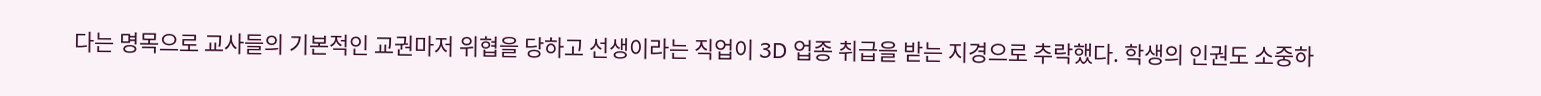다는 명목으로 교사들의 기본적인 교권마저 위협을 당하고 선생이라는 직업이 3D 업종 취급을 받는 지경으로 추락했다. 학생의 인권도 소중하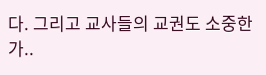다. 그리고 교사들의 교권도 소중한 가..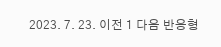2023. 7. 23. 이전 1 다음 반응형